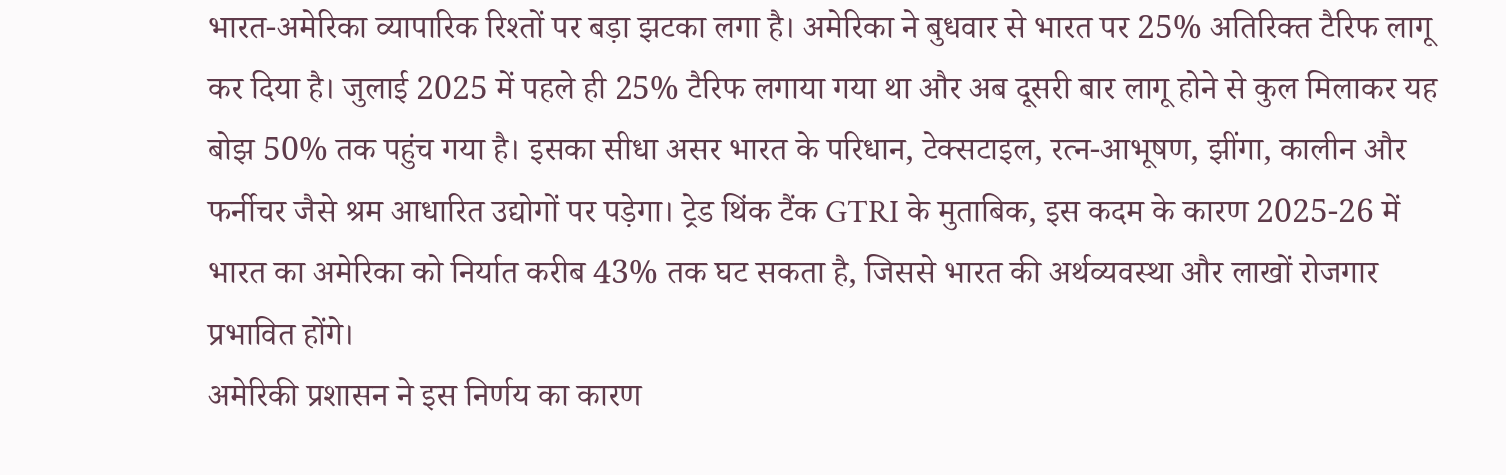भारत-अमेरिका व्यापारिक रिश्तों पर बड़ा झटका लगा है। अमेरिका ने बुधवार से भारत पर 25% अतिरिक्त टैरिफ लागू कर दिया है। जुलाई 2025 में पहले ही 25% टैरिफ लगाया गया था और अब दूसरी बार लागू होने से कुल मिलाकर यह बोझ 50% तक पहुंच गया है। इसका सीधा असर भारत के परिधान, टेक्सटाइल, रत्न-आभूषण, झींगा, कालीन और फर्नीचर जैसे श्रम आधारित उद्योगों पर पड़ेगा। ट्रेड थिंक टैंक GTRI के मुताबिक, इस कदम के कारण 2025-26 में भारत का अमेरिका को निर्यात करीब 43% तक घट सकता है, जिससे भारत की अर्थव्यवस्था और लाखों रोजगार प्रभावित होंगे।
अमेरिकी प्रशासन ने इस निर्णय का कारण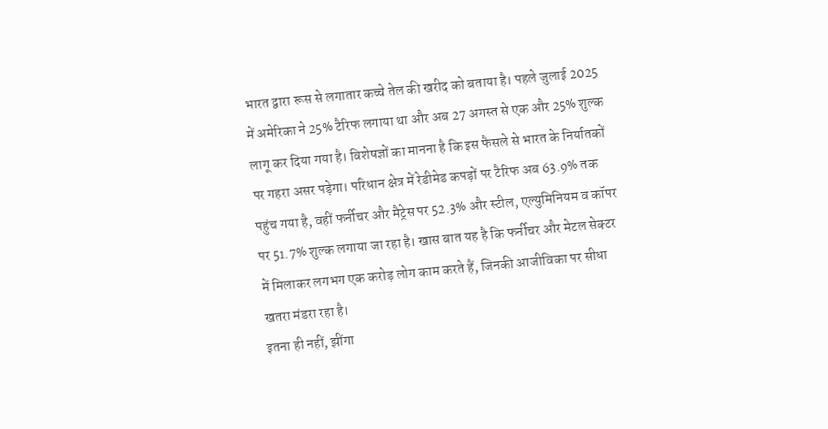भारत द्वारा रूस से लगातार कच्चे तेल की खरीद को बताया है। पहले जुलाई 2025 में अमेरिका ने 25% टैरिफ लगाया था और अब 27 अगस्त से एक और 25% शुल्क लागू कर दिया गया है। विशेषज्ञों का मानना है कि इस फैसले से भारत के निर्यातकों पर गहरा असर पड़ेगा। परिधान क्षेत्र में रेडीमेड कपड़ों पर टैरिफ अब 63.9% तक पहुंच गया है, वहीं फर्नीचर और मैट्रेस पर 52.3% और स्टील, एल्युमिनियम व कॉपर पर 51.7% शुल्क लगाया जा रहा है। खास बात यह है कि फर्नीचर और मेटल सेक्टर में मिलाकर लगभग एक करोड़ लोग काम करते हैं, जिनकी आजीविका पर सीधा खतरा मंडरा रहा है।
इतना ही नहीं, झींगा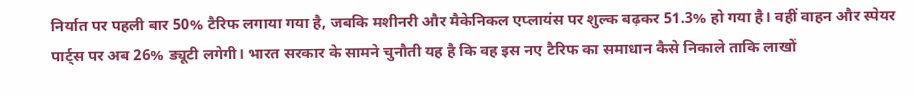निर्यात पर पहली बार 50% टैरिफ लगाया गया है, जबकि मशीनरी और मैकेनिकल एप्लायंस पर शुल्क बढ़कर 51.3% हो गया है। वहीं वाहन और स्पेयर पार्ट्स पर अब 26% ड्यूटी लगेगी। भारत सरकार के सामने चुनौती यह है कि वह इस नए टैरिफ का समाधान कैसे निकाले ताकि लाखों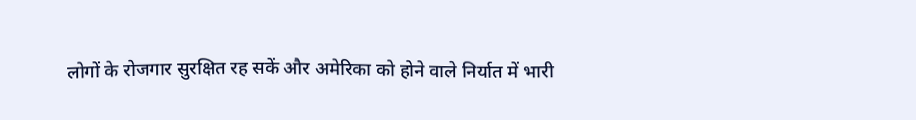लोगों के रोजगार सुरक्षित रह सकें और अमेरिका को होने वाले निर्यात में भारी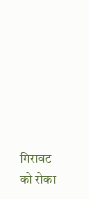गिरावट को रोका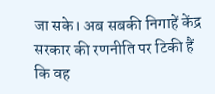जा सके। अब सबकी निगाहें केंद्र सरकार की रणनीति पर टिकी हैं कि वह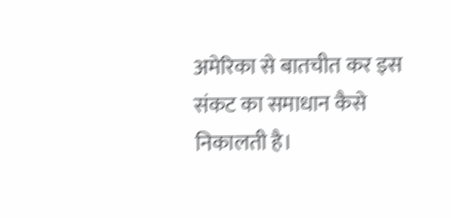अमेरिका से बातचीत कर इस संकट का समाधान कैसे निकालती है।